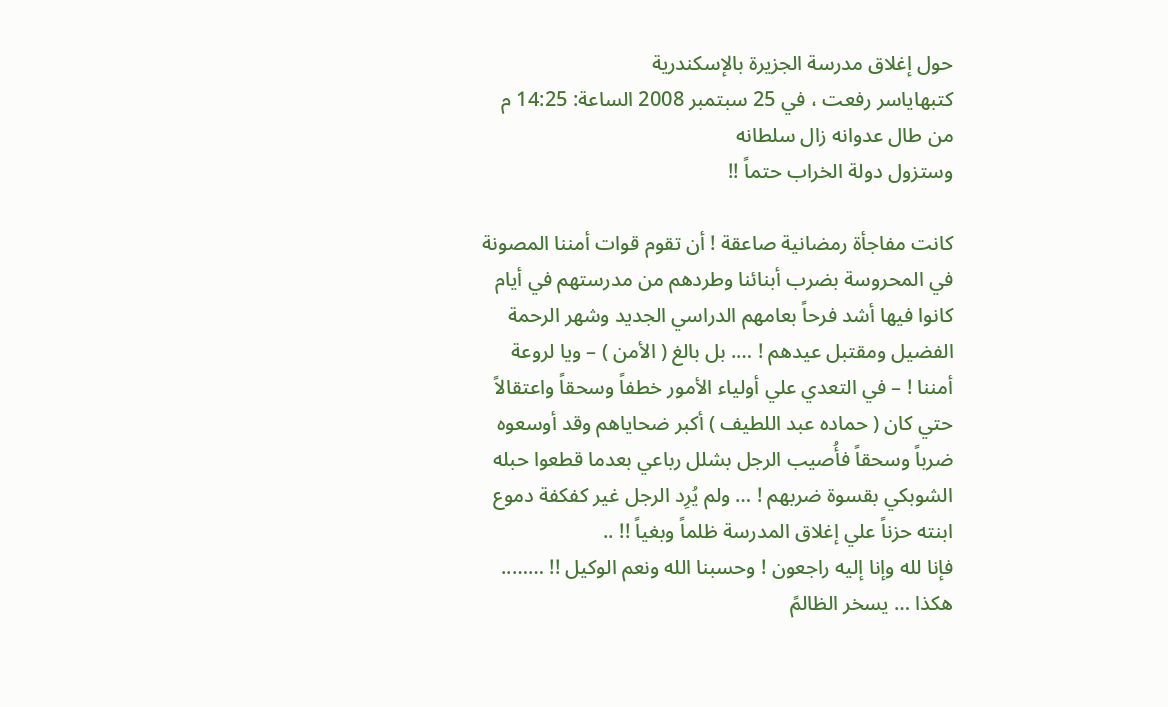حول إغلاق مدرسة الجزيرة بالإسكندرية
كتبهاياسر رفعت ، في 25 سبتمبر 2008 الساعة: 14:25 م
من طال عدوانه زال سلطانه
وستزول دولة الخراب حتماً !!

كانت مفاجأة رمضانية صاعقة ! أن تقوم قوات أمننا المصونة في المحروسة بضرب أبنائنا وطردهم من مدرستهم في أيام كانوا فيها أشد فرحاً بعامهم الدراسي الجديد وشهر الرحمة الفضيل ومقتبل عيدهم ! …. بل بالغ ( الأمن ) – ويا لروعة أمننا ! – في التعدي علي أولياء الأمور خطفاً وسحقاً واعتقالاً حتي كان ( حماده عبد اللطيف ) أكبر ضحاياهم وقد أوسعوه ضرباً وسحقاً فأُصيب الرجل بشلل رباعي بعدما قطعوا حبله الشوبكي بقسوة ضربهم ! … ولم يُرِد الرجل غير كفكفة دموع ابنته حزناً علي إغلاق المدرسة ظلماً وبغياً !! ..
فإنا لله وإنا إليه راجعون ! وحسبنا الله ونعم الوكيل !! ……..
هكذا … يسخر الظالمً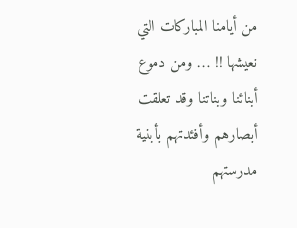من أيامنا المباركات التي نعيشها !! … ومن دموع أبنائنا وبناتنا وقد تعلقت أبصارهم وأفئدتهم بأبنية مدرستهم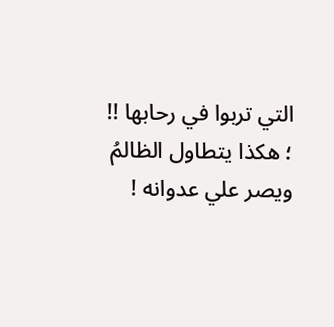التي تربوا في رحابها !! ؛ هكذا يتطاول الظالمُ ويصر علي عدوانه !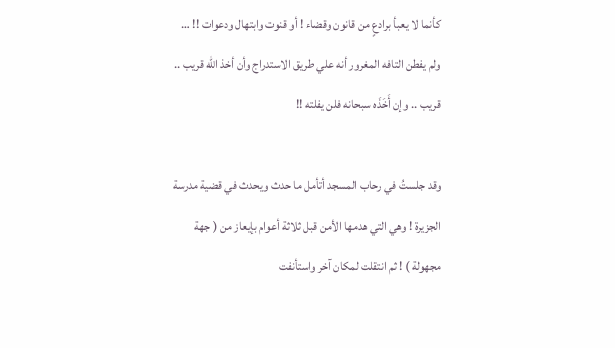كأنما لا يعبأ برادعٍ من قانون وقضاء ! أو قنوت وابتهال ودعوات !! … ولم يفطن التافه المغرور أنه علي طريق الاستدراج وأن أخذ الله قريب .. قريب .. وإن أَخَذَه سبحانه فلن يفلته !!

وقد جلستُ في رحاب المسجد أتأمل ما حدث ويحدث في قضية مدرسة الجزيرة ! وهي التي هدمها الأمن قبل ثلاثة أعوام بإيعاز من ( جهة مجهولة ) ! ثم انتقلت لمكان آخر واستأنفت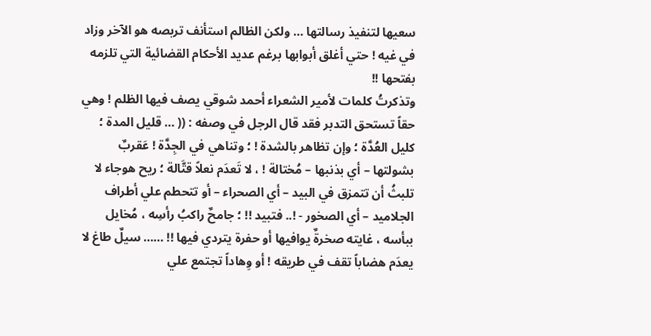سعيها لتنفيذ رسالتها … ولكن الظالم استأنف تربصه هو الآخر وزاد في غيه ! حتي أغلق أبوابها برغم عديد الأحكام القضائية التي تلزمه بفتحها !!
وتذكرتُ كلمات لأمير الشعراء أحمد شوقي يصف فيها الظلم ! وهي حقاً تستحق التدبر فقد قال الرجل في وصفه : (( … قليل المدة ؛ كليل العُدَّة ؛ وإن تظاهر بالشدة ! ؛ وتناهي في الجِدَّة ! عَقربٌ بشولتها – أي بذنبها – مُختالة ! ، لا تَعدَم نعلاً قتَّالة ؛ ريح هوجاء لا تلبثُ أن تتمزق في البيد – أي الصحراء – أو تتحطم علي أطراف الجلاميد – أي الصخور - !.. فتبيد !! ؛ جامحٌ راكبُ رأسِه ، مُخايل ببأسه ، غايته صخرةٌ يوافيها أو حفرة يتردي فيها !! …… سيلٌ طاغ لا يعدَم هضاباً تقف في طريقه ! أو وِهاداً تجتمع علي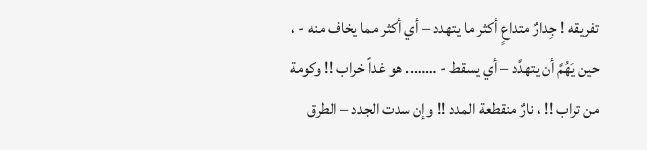تفريقه ! جِدارٌ متداعٍ أكثر ما يتهدد – أي أكثر مما يخاف منه - ، حين يَهُمَّ أن يتهدَّد – أي يسقط - …….. هو غداً خراب !! وكومة من تراب !! ، نارٌ منقطعة المدد !! وإن سدت الجدد – الطرق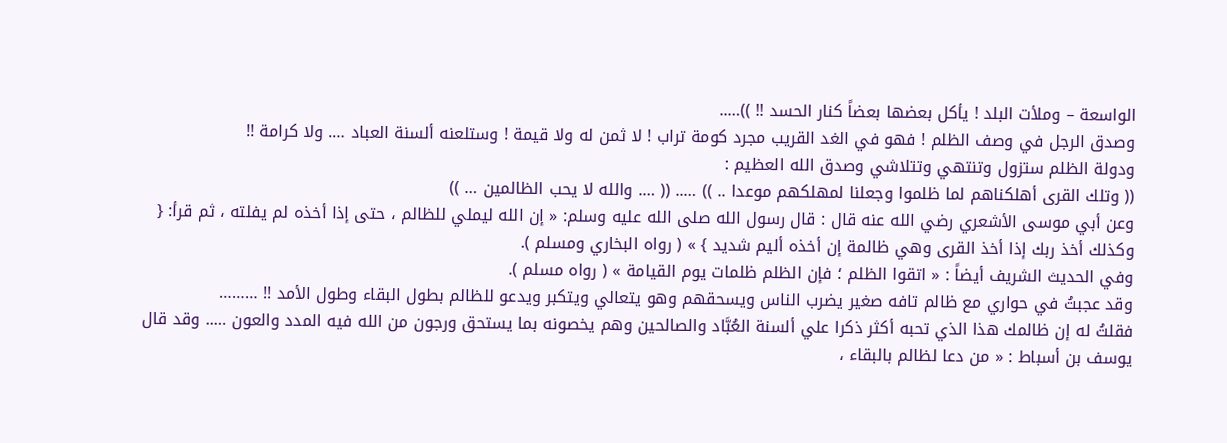الواسعة – وملأت البلد ! يأكل بعضها بعضاً كنار الحسد !! ))…..
وصدق الرجل في وصف الظلم ! فهو في الغد القريب مجرد كومة تراب ! لا ثمن له ولا قيمة ! وستلعنه ألسنة العباد …. ولا كرامة !!
ودولة الظلم ستزول وتنتهي وتتلاشي وصدق الله العظيم :
(( وتلك القرى أهلكناهم لما ظلموا وجعلنا لمهلكهم موعدا .. )) ….. (( …. والله لا يحب الظالمين … ))
وعن أبي موسى الأشعري رضي الله عنه قال : قال رسول الله صلى الله عليه وسلم: « إن الله ليملي للظالم ، حتى إذا أخذه لم يفلته ، ثم قرأ: { وكذلك أخذ ربك إذا أخذ القرى وهي ظالمة إن أخذه أليم شديد } » ( رواه البخاري ومسلم ).
وفي الحديث الشريف أيضاً : « اتقوا الظلم ؛ فإن الظلم ظلمات يوم القيامة » ( رواه مسلم ).
وقد عجبتُ في حواري مع ظالم تافه صغير يضرب الناس ويسحقهم وهو يتعالي ويتكبر ويدعو للظالم بطول البقاء وطول الأمد !! ………
فقلتُ له إن ظالمك هذا الذي تحبه أكثر ذكرا علي ألسنة العُبَّاد والصالحين وهم يخصونه بما يستحق ورجون من الله فيه المدد والعون ….. وقد قال يوسف بن أسباط : « من دعا لظالم بالبقاء ،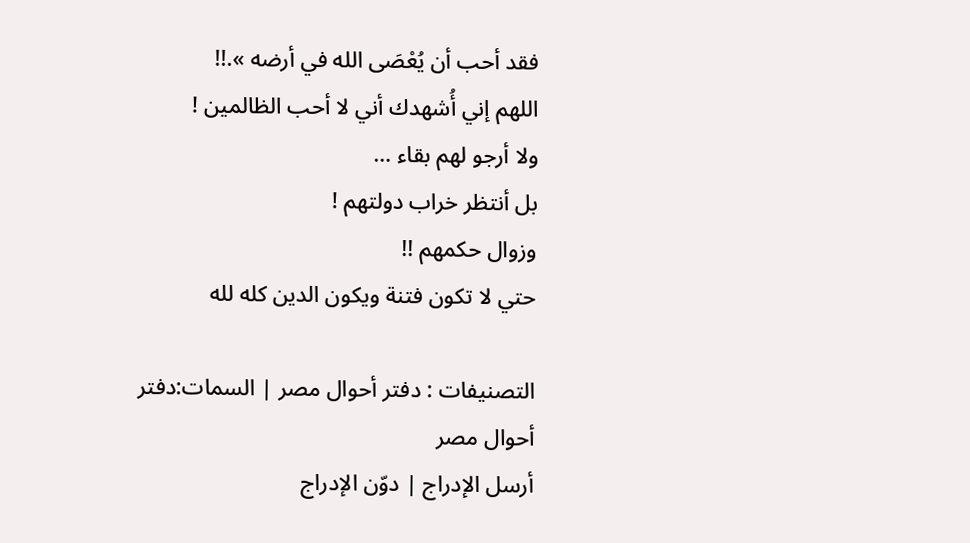فقد أحب أن يُعْصَى الله في أرضه ».!!
اللهم إني أُشهدك أني لا أحب الظالمين !
ولا أرجو لهم بقاء …
بل أنتظر خراب دولتهم !
وزوال حكمهم !!
حتي لا تكون فتنة ويكون الدين كله لله

التصنيفات : دفتر أحوال مصر | السمات:دفتر أحوال مصر
أرسل الإدراج | دوّن الإدراج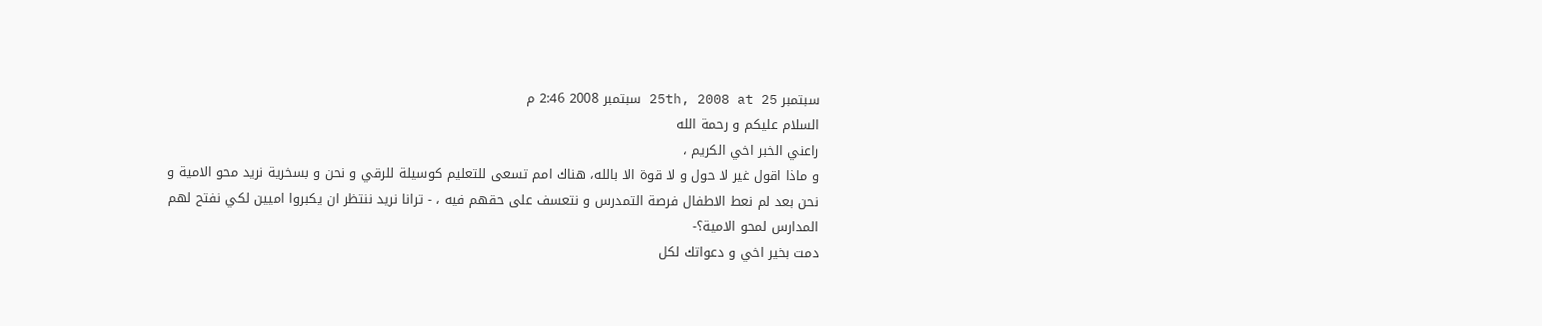سبتمبر 25th, 2008 at 25 سبتمبر 2008 2:46 م
السلام عليكم و رحمة الله
راعني الخبر اخي الكريم ،
و ماذا اقول غير لا حول و لا قوة الا بالله، هناك امم تسعى للتعليم كوسيلة للرقي و نحن و بسخرية نريد محو الامية و نحن بعد لم نعط الاطفال فرصة التمدرس و نتعسف على حقهم فيه ، - ترانا نريد ننتظر ان يكبروا اميين لكي نفتح لهم المدارس لمحو الامية؟-
دمت بخير اخي و دعواتك لكل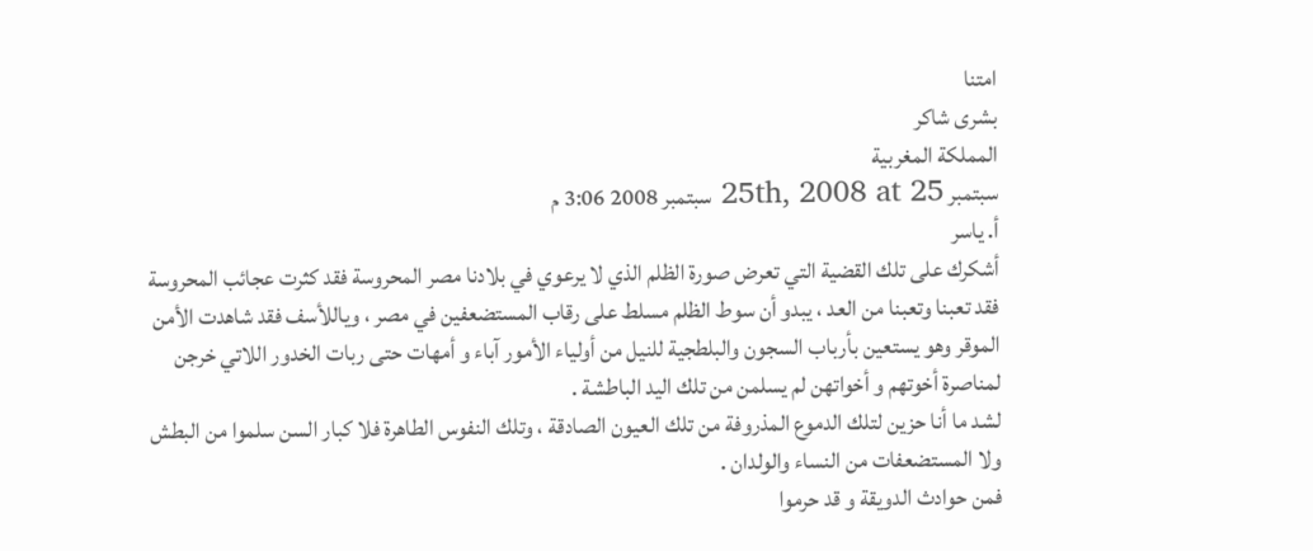امتنا
بشرى شاكر
المملكة المغربية
سبتمبر 25th, 2008 at 25 سبتمبر 2008 3:06 م
أ. ياسر
أشكرك على تلك القضية التي تعرض صورة الظلم الذي لا يرعوي في بلادنا مصر المحروسة فقد كثرت عجائب المحروسة فقد تعبنا وتعبنا من العد ، يبدو أن سوط الظلم مسلط على رقاب المستضعفين في مصر ، وياللأسف فقد شاهدت الأمن الموقر وهو يستعين بأرباب السجون والبلطجية للنيل من أولياء الأمور آباء و أمهات حتى ربات الخدور اللاتي خرجن لمناصرة أخوتهم و أخواتهن لم يسلمن من تلك اليد الباطشة .
لشد ما أنا حزين لتلك الدموع المذروفة من تلك العيون الصادقة ، وتلك النفوس الطاهرة فلا كبار السن سلموا من البطش ولا المستضعفات من النساء والولدان .
فمن حوادث الدويقة و قد حرموا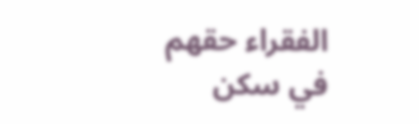الفقراء حقهم في سكن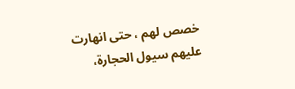خصص لهم ، حتى انهارت عليهم سيول الحجارة،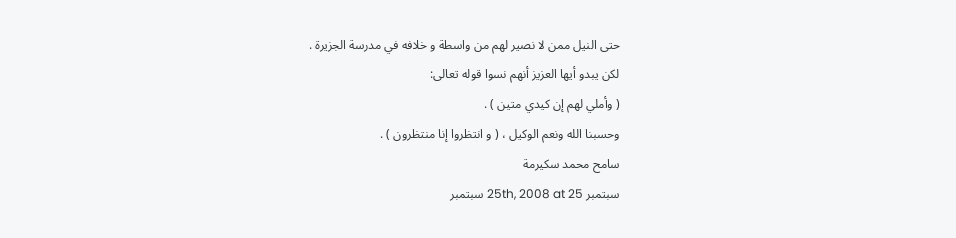حتى النيل ممن لا نصير لهم من واسطة و خلافه في مدرسة الجزيرة .
لكن يبدو أيها العزيز أنهم نسوا قوله تعالى:
( وأملي لهم إن كيدي متين ) .
وحسبنا الله ونعم الوكيل ، ( و انتظروا إنا منتظرون ) .
سامح محمد سكيرمة
سبتمبر 25th, 2008 at 25 سبتمبر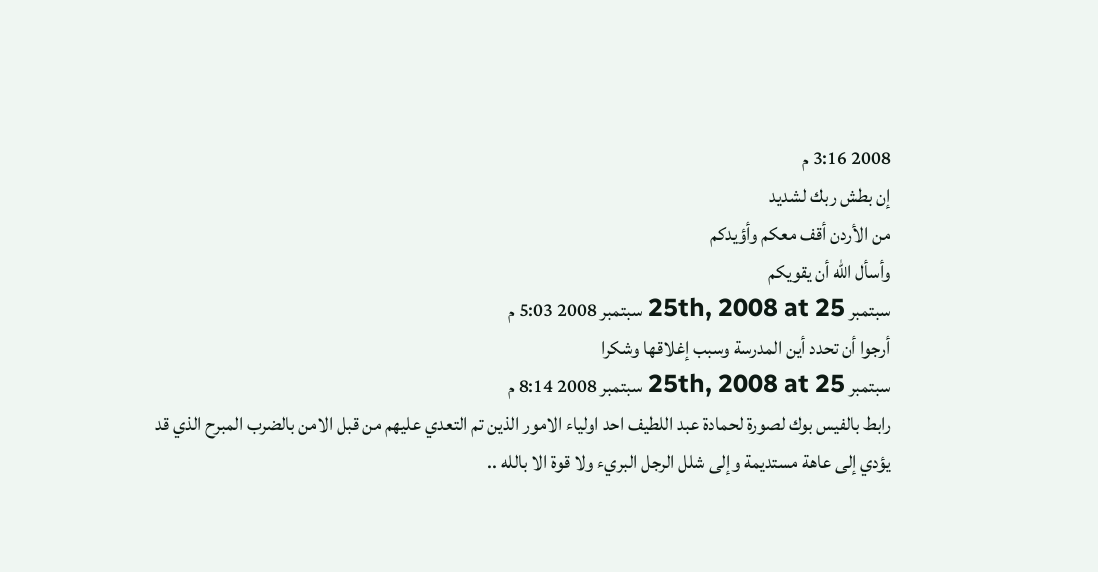2008 3:16 م
إن بطش ربك لشديد
من الأردن أقف معكم وأؤيدكم
وأسأل الله أن يقويكم
سبتمبر 25th, 2008 at 25 سبتمبر 2008 5:03 م
أرجوا أن تحدد أين المدرسة وسبب إغلاقها وشكرا
سبتمبر 25th, 2008 at 25 سبتمبر 2008 8:14 م
رابط بالفيس بوك لصورة لحمادة عبد اللطيف احد اولياء الامور الذين تم التعدي عليهم من قبل الامن بالضرب المبرح الذي قد يؤدي إلى عاهة مستديمة وإلى شلل الرجل البريء ولا قوة الا بالله ..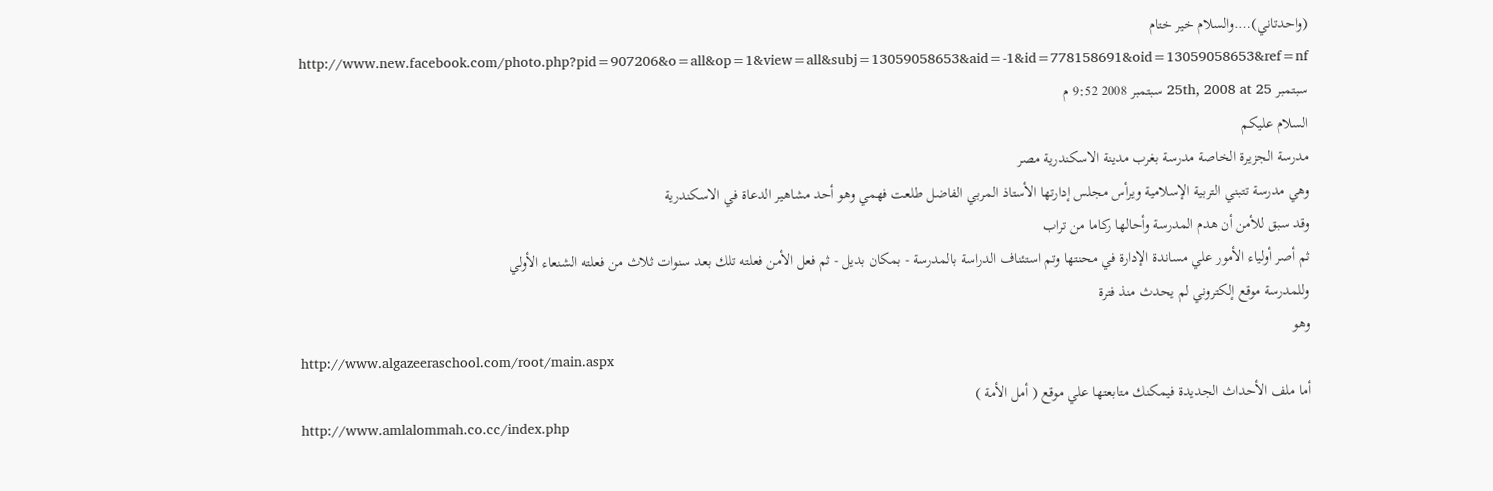(واحدتاني)….والسلام خير ختام
http://www.new.facebook.com/photo.php?pid=907206&o=all&op=1&view=all&subj=13059058653&aid=-1&id=778158691&oid=13059058653&ref=nf
سبتمبر 25th, 2008 at 25 سبتمبر 2008 9:52 م
السلام عليكم
مدرسة الجزيرة الخاصة مدرسة بغرب مدينة الاسكندرية مصر
وهي مدرسة تتبني التربية الإسلامية ويرأس مجلس إدارتها الأستاذ المربي الفاضل طلعت فهمي وهو أحد مشاهير الدعاة في الاسكندرية
وقد سبق للأمن أن هدم المدرسة وأحالها ركاما من تراب
ثم أصر أولياء الأمور علي مساندة الإدارة في محنتها وتم استئناف الدراسة بالمدرسة - بمكان بديل - ثم فعل الأمن فعلته تلك بعد سنوات ثلاث من فعلته الشنعاء الأولي
وللمدرسة موقع إلكتروني لم يحدث منذ فترة
وهو
http://www.algazeeraschool.com/root/main.aspx
أما ملف الأحداث الجديدة فيمكنك متابعتها علي موقع ( أمل الأمة )
http://www.amlalommah.co.cc/index.php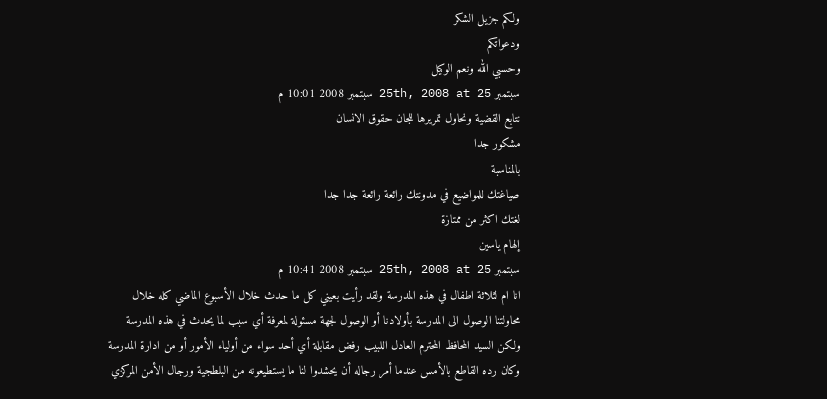ولكم جزيل الشكر
ودعواتكم
وحسبي الله ونعم الوكيل
سبتمبر 25th, 2008 at 25 سبتمبر 2008 10:01 م
نتابع القضية ونحاول تمريرها للجان حقوق الانسان
مشكور جدا
بالمناسبة
صياغتك للمواضيع في مدونتك رائعة رائعة جدا جدا
لغتك اكثر من ممتازة
إلهام ياسين
سبتمبر 25th, 2008 at 25 سبتمبر 2008 10:41 م
انا ام لثلاثة اطفال في هذه المدرسة ولقد رأيت بعيني كل ما حدث خلال الأسبوع الماضي كله خلال محاولتنا الوصول الى المدرسة بأولادنا أو الوصول لجهة مسئولة لمعرفة أي سبب لما يحدث في هذه المدرسة ولكن السيد المحافظ المحترم العادل اللبيب رفض مقابلة أي أحد سواء من أولياء الأمور أو من ادارة المدرسة وكان رده القاطع بالأمس عندما أمر رجاله أن يحشدوا لنا ما يستطيعونه من البلطجية ورجال الأمن المركزي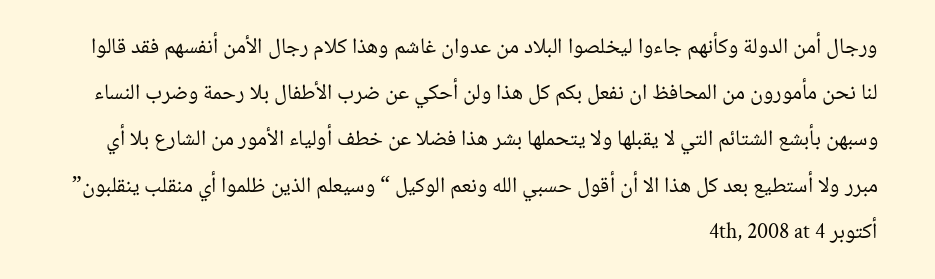ورجال أمن الدولة وكأنهم جاءوا ليخلصوا البلاد من عدوان غاشم وهذا كلام رجال الأمن أنفسهم فقد قالوا لنا نحن مأمورون من المحافظ ان نفعل بكم كل هذا ولن أحكي عن ضرب الأطفال بلا رحمة وضرب النساء وسبهن بأبشع الشتائم التي لا يقبلها ولا يتحملها بشر هذا فضلا عن خطف أولياء الأمور من الشارع بلا أي مبرر ولا أستطيع بعد كل هذا الا أن أقول حسبي الله ونعم الوكيل “وسيعلم الذين ظلموا أي منقلب ينقلبون”
أكتوبر 4th, 2008 at 4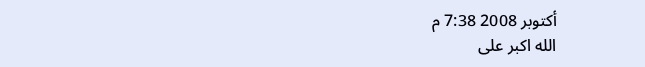أكتوبر 2008 7:38 م
الله اكبر على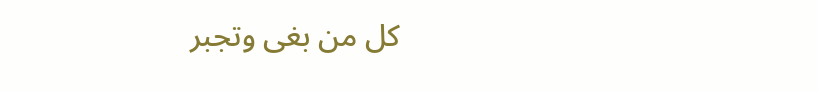كل من بغى وتجبر